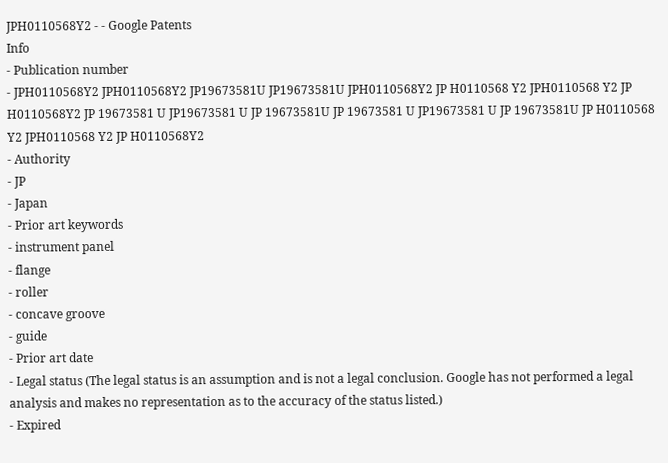JPH0110568Y2 - - Google Patents
Info
- Publication number
- JPH0110568Y2 JPH0110568Y2 JP19673581U JP19673581U JPH0110568Y2 JP H0110568 Y2 JPH0110568 Y2 JP H0110568Y2 JP 19673581 U JP19673581 U JP 19673581U JP 19673581 U JP19673581 U JP 19673581U JP H0110568 Y2 JPH0110568 Y2 JP H0110568Y2
- Authority
- JP
- Japan
- Prior art keywords
- instrument panel
- flange
- roller
- concave groove
- guide
- Prior art date
- Legal status (The legal status is an assumption and is not a legal conclusion. Google has not performed a legal analysis and makes no representation as to the accuracy of the status listed.)
- Expired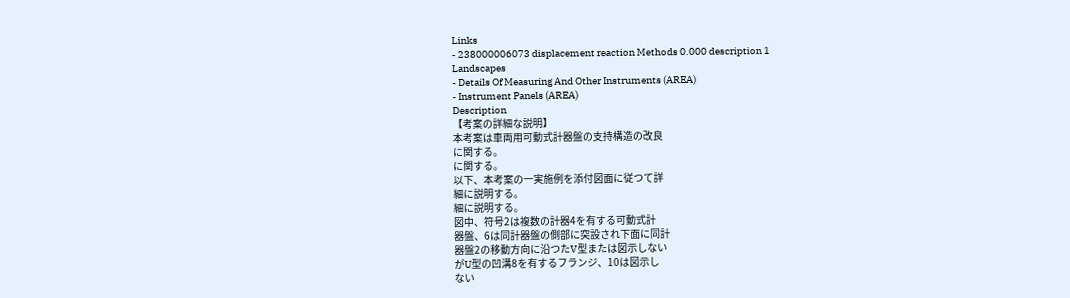Links
- 238000006073 displacement reaction Methods 0.000 description 1
Landscapes
- Details Of Measuring And Other Instruments (AREA)
- Instrument Panels (AREA)
Description
【考案の詳細な説明】
本考案は車両用可動式計器盤の支持構造の改良
に関する。
に関する。
以下、本考案の一実施例を添付図面に従つて詳
細に説明する。
細に説明する。
図中、符号2は複数の計器4を有する可動式計
器盤、6は同計器盤の側部に突設され下面に同計
器盤2の移動方向に沿つたV型または図示しない
がU型の凹溝8を有するフランジ、10は図示し
ない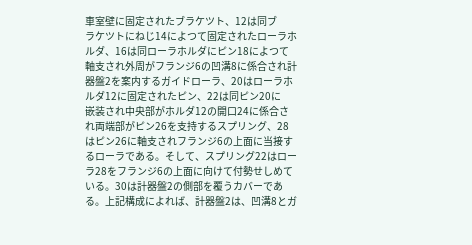車室壁に固定されたブラケツト、12は同ブ
ラケツトにねじ14によつて固定されたローラホ
ルダ、16は同ローラホルダにピン18によつて
軸支され外周がフランジ6の凹溝8に係合され計
器盤2を案内するガイドローラ、20はローラホ
ルダ12に固定されたピン、22は同ピン20に
嵌装され中央部がホルダ12の開口24に係合さ
れ両端部がピン26を支持するスプリング、28
はピン26に軸支されフランジ6の上面に当接す
るローラである。そして、スプリング22はロー
ラ28をフランジ6の上面に向けて付勢せしめて
いる。30は計器盤2の側部を覆うカバーであ
る。上記構成によれば、計器盤2は、凹溝8とガ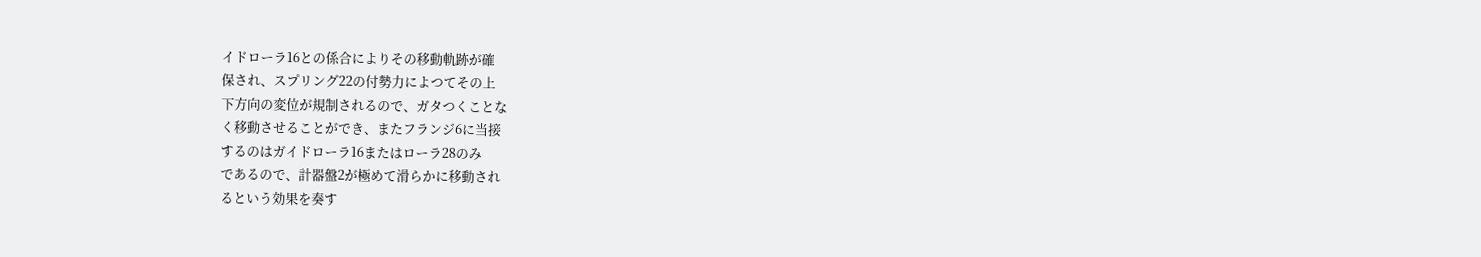イドローラ16との係合によりその移動軌跡が確
保され、スプリング22の付勢力によつてその上
下方向の変位が規制されるので、ガタつくことな
く移動させることができ、またフランジ6に当接
するのはガイドローラ16またはローラ28のみ
であるので、計器盤2が極めて滑らかに移動され
るという効果を奏す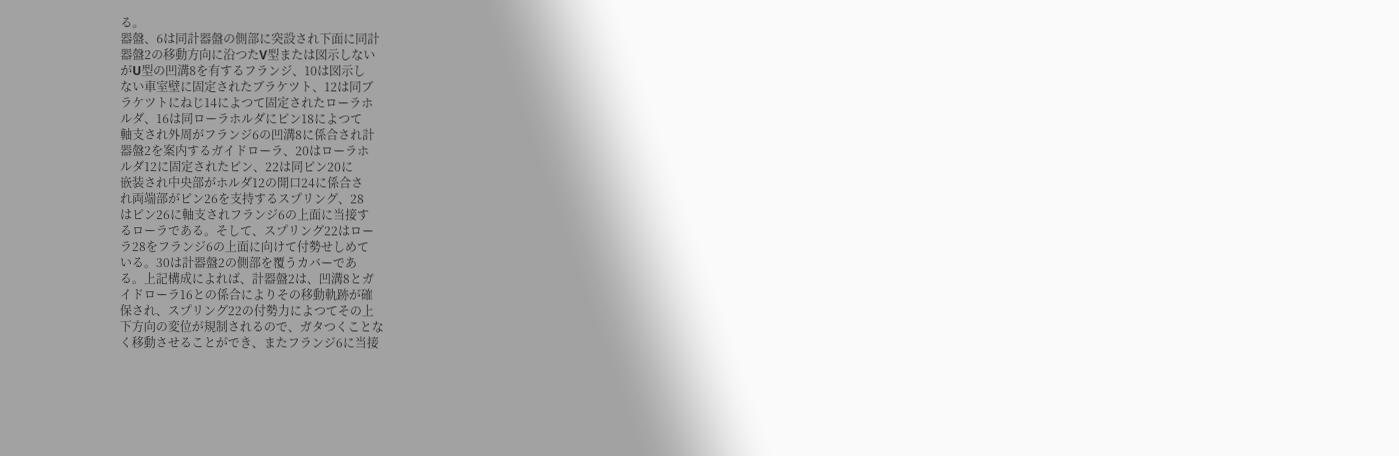る。
器盤、6は同計器盤の側部に突設され下面に同計
器盤2の移動方向に沿つたV型または図示しない
がU型の凹溝8を有するフランジ、10は図示し
ない車室壁に固定されたブラケツト、12は同ブ
ラケツトにねじ14によつて固定されたローラホ
ルダ、16は同ローラホルダにピン18によつて
軸支され外周がフランジ6の凹溝8に係合され計
器盤2を案内するガイドローラ、20はローラホ
ルダ12に固定されたピン、22は同ピン20に
嵌装され中央部がホルダ12の開口24に係合さ
れ両端部がピン26を支持するスプリング、28
はピン26に軸支されフランジ6の上面に当接す
るローラである。そして、スプリング22はロー
ラ28をフランジ6の上面に向けて付勢せしめて
いる。30は計器盤2の側部を覆うカバーであ
る。上記構成によれば、計器盤2は、凹溝8とガ
イドローラ16との係合によりその移動軌跡が確
保され、スプリング22の付勢力によつてその上
下方向の変位が規制されるので、ガタつくことな
く移動させることができ、またフランジ6に当接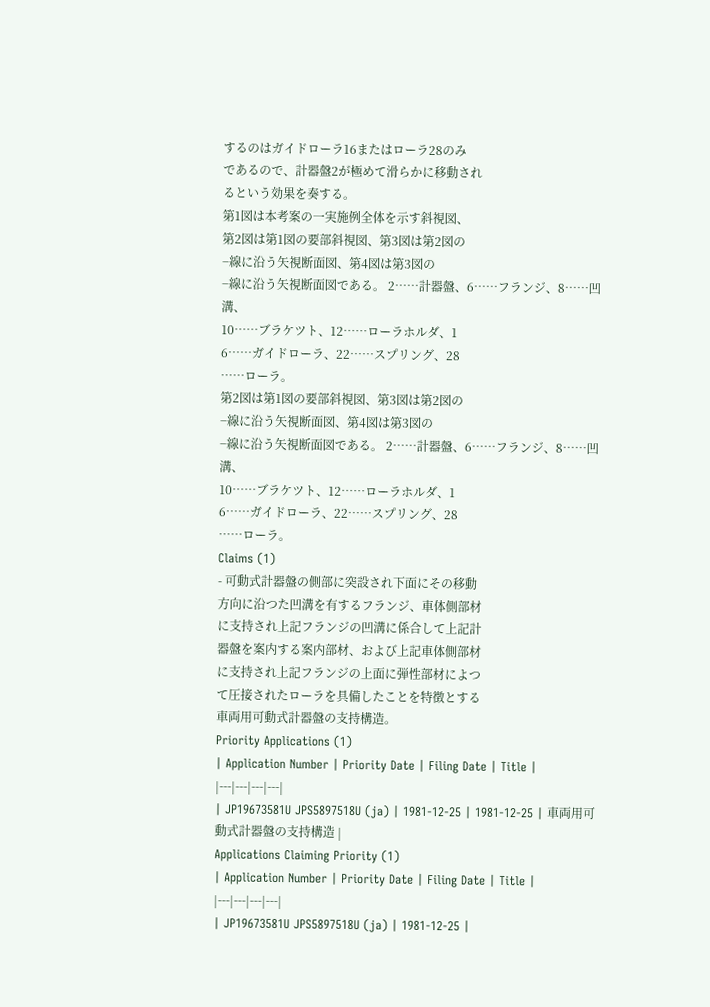するのはガイドローラ16またはローラ28のみ
であるので、計器盤2が極めて滑らかに移動され
るという効果を奏する。
第1図は本考案の一実施例全体を示す斜視図、
第2図は第1図の要部斜視図、第3図は第2図の
−線に沿う矢視断面図、第4図は第3図の
−線に沿う矢視断面図である。 2……計器盤、6……フランジ、8……凹溝、
10……ブラケツト、12……ローラホルダ、1
6……ガイドローラ、22……スプリング、28
……ローラ。
第2図は第1図の要部斜視図、第3図は第2図の
−線に沿う矢視断面図、第4図は第3図の
−線に沿う矢視断面図である。 2……計器盤、6……フランジ、8……凹溝、
10……ブラケツト、12……ローラホルダ、1
6……ガイドローラ、22……スプリング、28
……ローラ。
Claims (1)
- 可動式計器盤の側部に突設され下面にその移動
方向に沿つた凹溝を有するフランジ、車体側部材
に支持され上記フランジの凹溝に係合して上記計
器盤を案内する案内部材、および上記車体側部材
に支持され上記フランジの上面に弾性部材によつ
て圧接されたローラを具備したことを特徴とする
車両用可動式計器盤の支持構造。
Priority Applications (1)
| Application Number | Priority Date | Filing Date | Title |
|---|---|---|---|
| JP19673581U JPS5897518U (ja) | 1981-12-25 | 1981-12-25 | 車両用可動式計器盤の支持構造 |
Applications Claiming Priority (1)
| Application Number | Priority Date | Filing Date | Title |
|---|---|---|---|
| JP19673581U JPS5897518U (ja) | 1981-12-25 |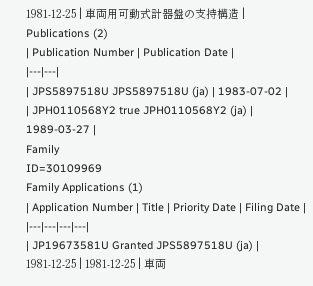1981-12-25 | 車両用可動式計器盤の支持構造 |
Publications (2)
| Publication Number | Publication Date |
|---|---|
| JPS5897518U JPS5897518U (ja) | 1983-07-02 |
| JPH0110568Y2 true JPH0110568Y2 (ja) | 1989-03-27 |
Family
ID=30109969
Family Applications (1)
| Application Number | Title | Priority Date | Filing Date |
|---|---|---|---|
| JP19673581U Granted JPS5897518U (ja) | 1981-12-25 | 1981-12-25 | 車両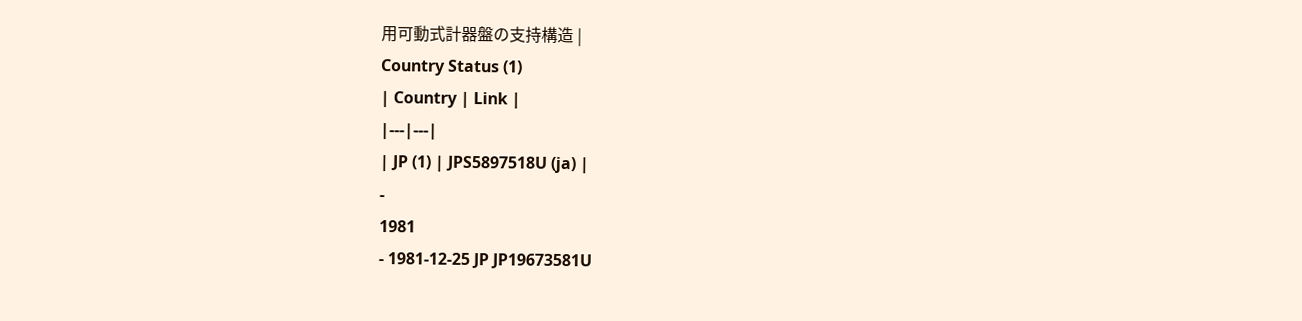用可動式計器盤の支持構造 |
Country Status (1)
| Country | Link |
|---|---|
| JP (1) | JPS5897518U (ja) |
-
1981
- 1981-12-25 JP JP19673581U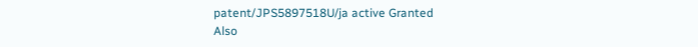patent/JPS5897518U/ja active Granted
Also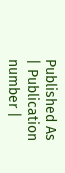Published As
| Publication number |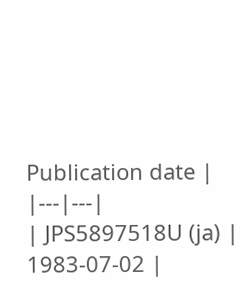Publication date |
|---|---|
| JPS5897518U (ja) | 1983-07-02 |